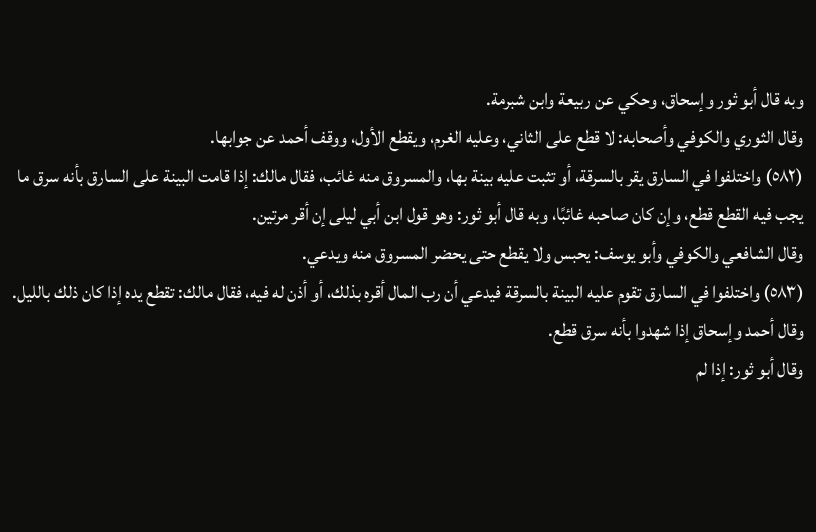وبه قال أبو ثور وإسحاق، وحكي عن ربيعة وابن شبرمة.
وقال الثوري والكوفي وأصحابه: لا قطع على الثاني، وعليه الغرم، ويقطع الأول، ووقف أحمد عن جوابها.
(٥٨٢) واختلفوا في السارق يقر بالسرقة، أو تثبت عليه بينة بها، والمسروق منه غائب، فقال مالك: إذا قامت البينة على السارق بأنه سرق ما يجب فيه القطع قطع، وإن كان صاحبه غائبًا، وبه قال أبو ثور: وهو قول ابن أبي ليلى إن أقر مرتين.
وقال الشافعي والكوفي وأبو يوسف: يحبس ولا يقطع حتى يحضر المسروق منه ويدعي.
(٥٨٣) واختلفوا في السارق تقوم عليه البينة بالسرقة فيدعي أن رب المال أقره بذلك، أو أذن له فيه، فقال مالك: تقطع يده إذا كان ذلك بالليل.
وقال أحمد وإسحاق إذا شهدوا بأنه سرق قطع.
وقال أبو ثور: إذا لم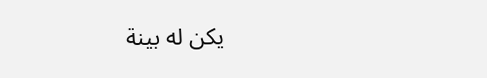يكن له بينة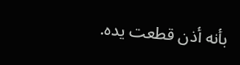بأنه أذن قطعت يده.